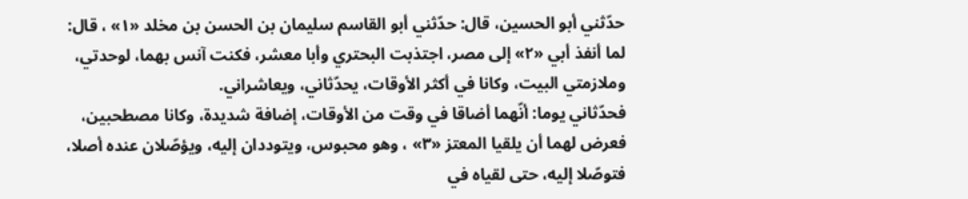حدّثني أبو الحسين، قال: حدّثني أبو القاسم سليمان بن الحسن بن مخلد «١» ، قال:
لما أنفذ أبي «٢» إلى مصر، اجتذبت البحتري وأبا معشر، فكنت آنس بهما، لوحدتي، وملازمتي البيت، وكانا في أكثر الأوقات، يحدّثاني، ويعاشراني.
فحدّثاني يوما: أنّهما أضاقا في وقت من الأوقات، إضافة شديدة، وكانا مصطحبين، فعرض لهما أن يلقيا المعتز «٣» ، وهو محبوس، ويتوددان إليه، ويؤصّلان عنده أصلا، فتوصّلا إليه، حتى لقياه في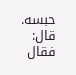حبسه.
قال: فقال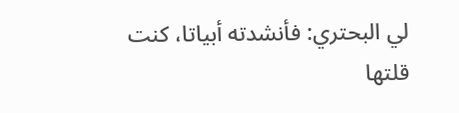لي البحتري: فأنشدته أبياتا، كنت قلتها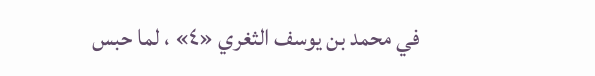في محمد بن يوسف الثغري «٤» ، لما حبس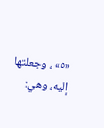«٥» ، وجعلتها إليه، وهي: